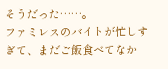そうだった……。
ファミレスのバイトが忙しすぎて、まだご飯食べてなか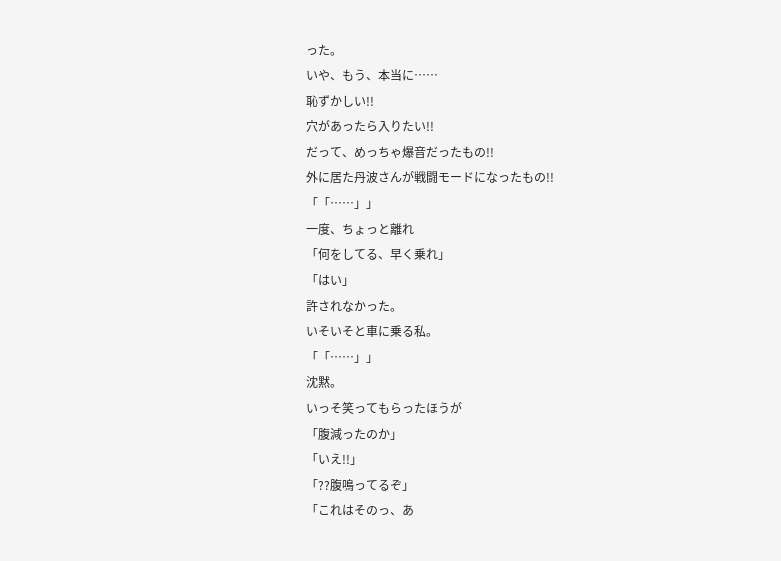った。
いや、もう、本当に……
恥ずかしい!!
穴があったら入りたい!!
だって、めっちゃ爆音だったもの!!
外に居た丹波さんが戦闘モードになったもの!!
「「……」」
一度、ちょっと離れ
「何をしてる、早く乗れ」
「はい」
許されなかった。
いそいそと車に乗る私。
「「……」」
沈黙。
いっそ笑ってもらったほうが
「腹減ったのか」
「いえ!!」
「??腹鳴ってるぞ」
「これはそのっ、あ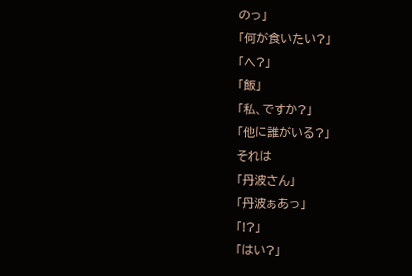のっ」
「何が食いたい?」
「へ?」
「飯」
「私、ですか?」
「他に誰がいる?」
それは
「丹波さん」
「丹波ぁあっ」
「!?」
「はい?」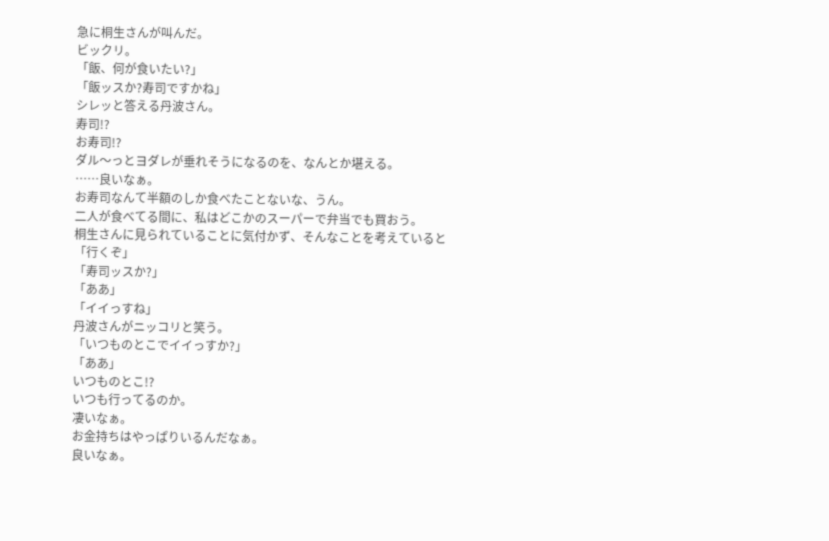急に桐生さんが叫んだ。
ビックリ。
「飯、何が食いたい?」
「飯ッスか?寿司ですかね」
シレッと答える丹波さん。
寿司!?
お寿司!?
ダル〜っとヨダレが垂れそうになるのを、なんとか堪える。
……良いなぁ。
お寿司なんて半額のしか食べたことないな、うん。
二人が食べてる間に、私はどこかのスーパーで弁当でも買おう。
桐生さんに見られていることに気付かず、そんなことを考えていると
「行くぞ」
「寿司ッスか?」
「ああ」
「イイっすね」
丹波さんがニッコリと笑う。
「いつものとこでイイっすか?」
「ああ」
いつものとこ!?
いつも行ってるのか。
凄いなぁ。
お金持ちはやっぱりいるんだなぁ。
良いなぁ。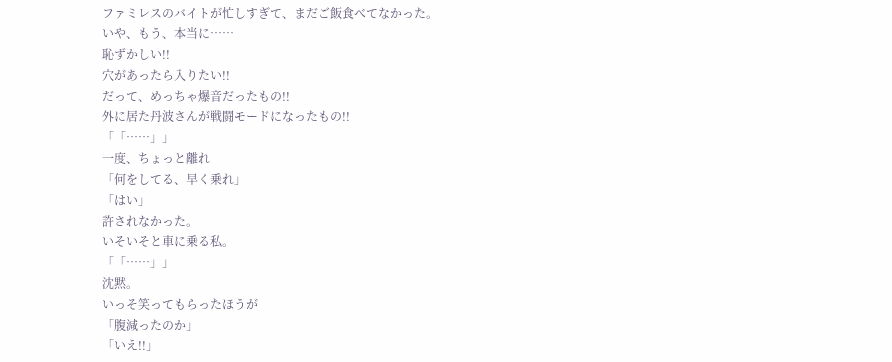ファミレスのバイトが忙しすぎて、まだご飯食べてなかった。
いや、もう、本当に……
恥ずかしい!!
穴があったら入りたい!!
だって、めっちゃ爆音だったもの!!
外に居た丹波さんが戦闘モードになったもの!!
「「……」」
一度、ちょっと離れ
「何をしてる、早く乗れ」
「はい」
許されなかった。
いそいそと車に乗る私。
「「……」」
沈黙。
いっそ笑ってもらったほうが
「腹減ったのか」
「いえ!!」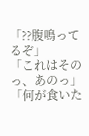「??腹鳴ってるぞ」
「これはそのっ、あのっ」
「何が食いた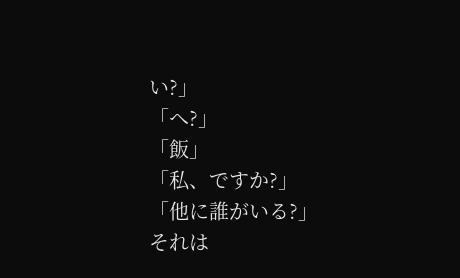い?」
「へ?」
「飯」
「私、ですか?」
「他に誰がいる?」
それは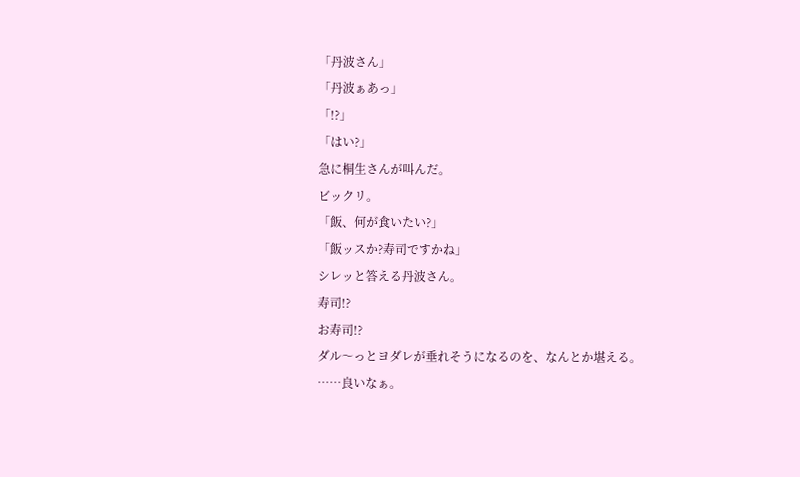「丹波さん」
「丹波ぁあっ」
「!?」
「はい?」
急に桐生さんが叫んだ。
ビックリ。
「飯、何が食いたい?」
「飯ッスか?寿司ですかね」
シレッと答える丹波さん。
寿司!?
お寿司!?
ダル〜っとヨダレが垂れそうになるのを、なんとか堪える。
……良いなぁ。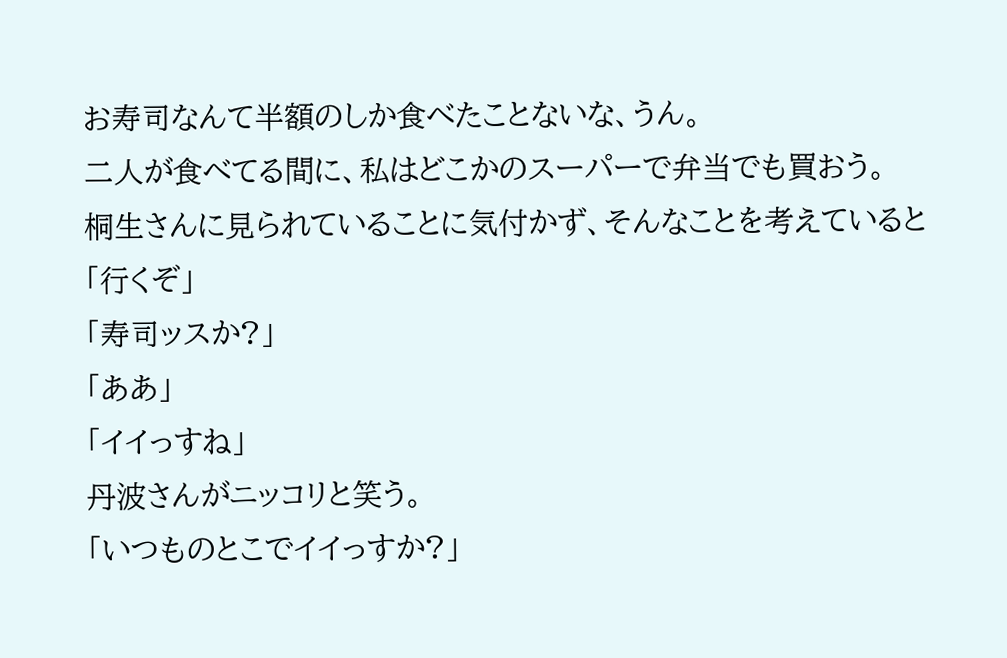お寿司なんて半額のしか食べたことないな、うん。
二人が食べてる間に、私はどこかのスーパーで弁当でも買おう。
桐生さんに見られていることに気付かず、そんなことを考えていると
「行くぞ」
「寿司ッスか?」
「ああ」
「イイっすね」
丹波さんがニッコリと笑う。
「いつものとこでイイっすか?」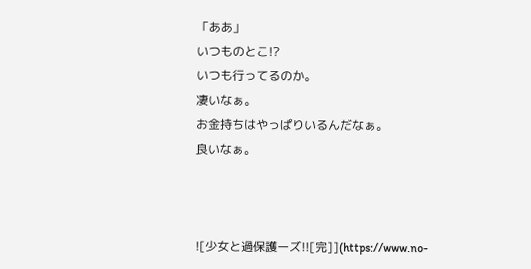「ああ」
いつものとこ!?
いつも行ってるのか。
凄いなぁ。
お金持ちはやっぱりいるんだなぁ。
良いなぁ。



![少女と過保護ーズ!![完]](https://www.no-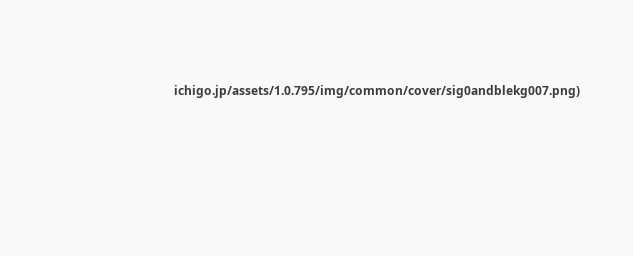ichigo.jp/assets/1.0.795/img/common/cover/sig0andblekg007.png)